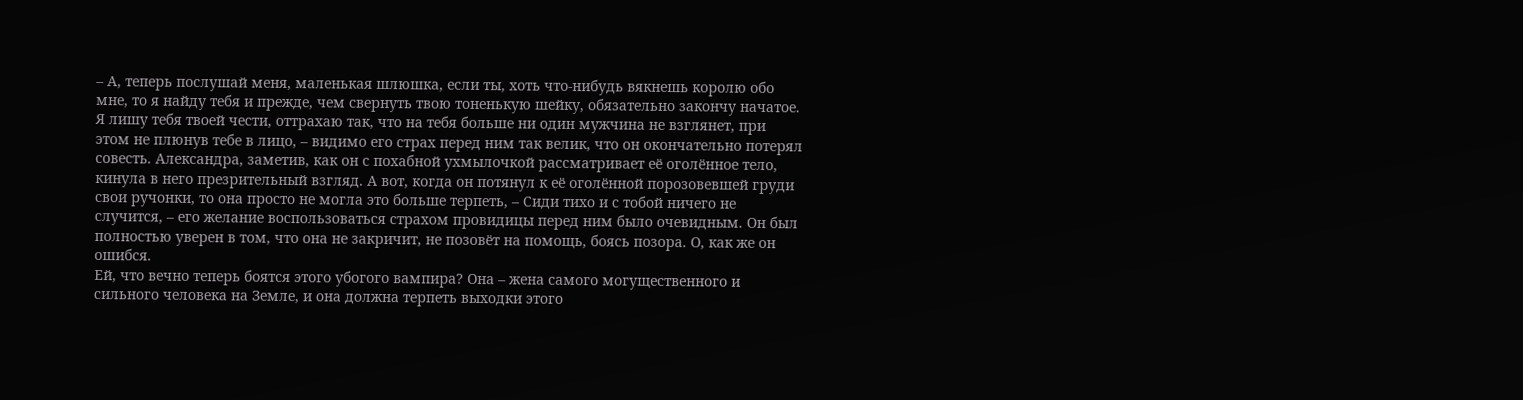– А, теперь послушай меня, маленькая шлюшка, если ты, хоть что-нибудь вякнешь королю обо мне, то я найду тебя и прежде, чем свернуть твою тоненькую шейку, обязательно закончу начатое. Я лишу тебя твоей чести, оттрахаю так, что на тебя больше ни один мужчина не взглянет, при этом не плюнув тебе в лицо, – видимо его страх перед ним так велик, что он окончательно потерял совесть. Александра, заметив, как он с похабной ухмылочкой рассматривает её оголённое тело, кинула в него презрительный взгляд. А вот, когда он потянул к её оголённой порозовевшей груди свои ручонки, то она просто не могла это больше терпеть, – Сиди тихо и с тобой ничего не случится, – его желание воспользоваться страхом провидицы перед ним было очевидным. Он был полностью уверен в том, что она не закричит, не позовёт на помощь, боясь позора. О, как же он ошибся.
Ей, что вечно теперь боятся этого убогого вампира? Она – жена самого могущественного и сильного человека на Земле, и она должна терпеть выходки этого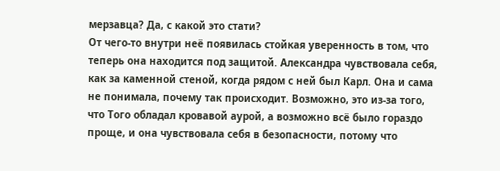мерзавца? Да, с какой это стати?
От чего-то внутри неё появилась стойкая уверенность в том, что теперь она находится под защитой. Александра чувствовала себя, как за каменной стеной, когда рядом с ней был Карл. Она и сама не понимала, почему так происходит. Возможно, это из-за того, что Того обладал кровавой аурой, а возможно всё было гораздо проще, и она чувствовала себя в безопасности, потому что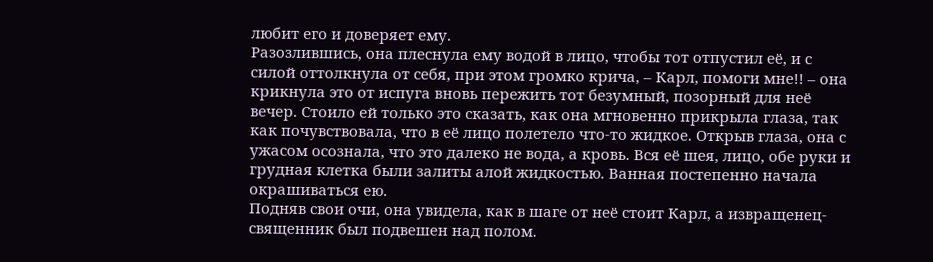любит его и доверяет ему.
Разозлившись, она плеснула ему водой в лицо, чтобы тот отпустил её, и с силой оттолкнула от себя, при этом громко крича, – Карл, помоги мне!! – она крикнула это от испуга вновь пережить тот безумный, позорный для неё вечер. Стоило ей только это сказать, как она мгновенно прикрыла глаза, так как почувствовала, что в её лицо полетело что-то жидкое. Открыв глаза, она с ужасом осознала, что это далеко не вода, а кровь. Вся её шея, лицо, обе руки и грудная клетка были залиты алой жидкостью. Ванная постепенно начала окрашиваться ею.
Подняв свои очи, она увидела, как в шаге от неё стоит Карл, а извращенец-священник был подвешен над полом.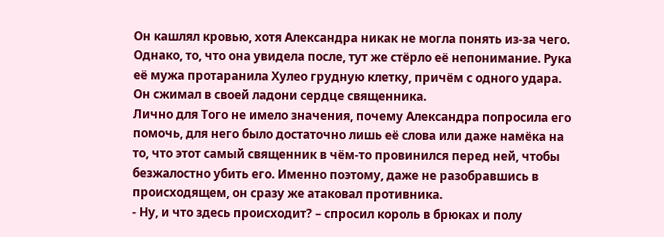Он кашлял кровью, хотя Александра никак не могла понять из-за чего. Однако, то, что она увидела после, тут же стёрло её непонимание. Рука её мужа протаранила Хулео грудную клетку, причём с одного удара. Он сжимал в своей ладони сердце священника.
Лично для Того не имело значения, почему Александра попросила его помочь, для него было достаточно лишь её слова или даже намёка на то, что этот самый священник в чём-то провинился перед ней, чтобы безжалостно убить его. Именно поэтому, даже не разобравшись в происходящем, он сразу же атаковал противника.
- Ну, и что здесь происходит? – спросил король в брюках и полу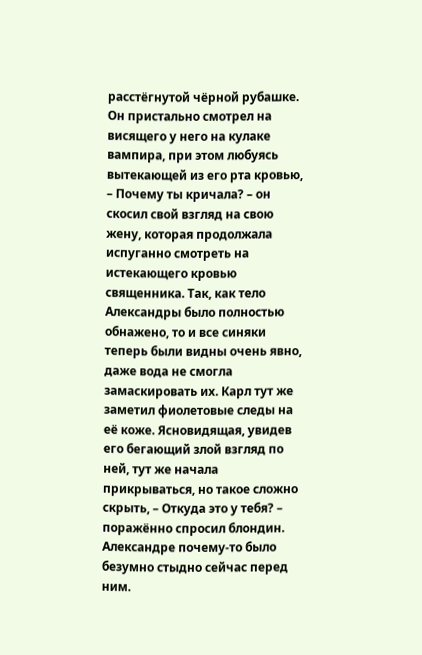расстёгнутой чёрной рубашке. Он пристально смотрел на висящего у него на кулаке вампира, при этом любуясь вытекающей из его рта кровью, – Почему ты кричала? – он скосил свой взгляд на свою жену, которая продолжала испуганно смотреть на истекающего кровью священника. Так, как тело Александры было полностью обнажено, то и все синяки теперь были видны очень явно, даже вода не смогла замаскировать их. Карл тут же заметил фиолетовые следы на её коже. Ясновидящая, увидев его бегающий злой взгляд по ней, тут же начала прикрываться, но такое сложно скрыть, – Откуда это у тебя? – поражённо спросил блондин. Александре почему-то было безумно стыдно сейчас перед ним.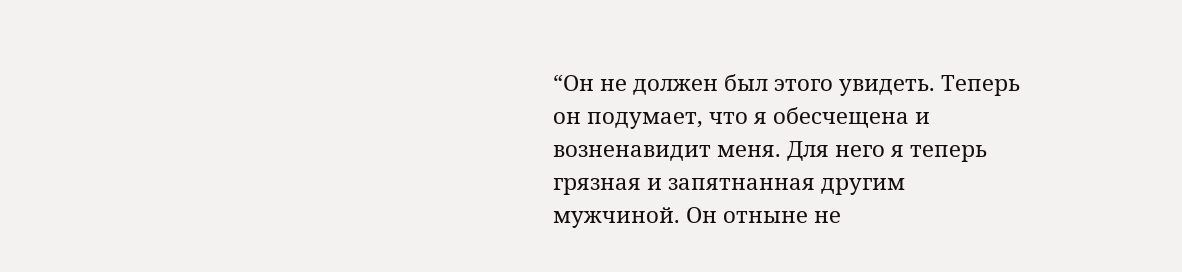“Он не должен был этого увидеть. Теперь он подумает, что я обесчещена и возненавидит меня. Для него я теперь грязная и запятнанная другим мужчиной. Он отныне не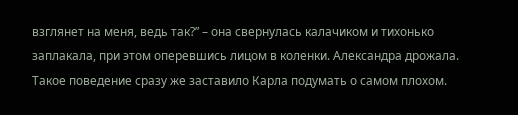взглянет на меня, ведь так?” – она свернулась калачиком и тихонько заплакала, при этом оперевшись лицом в коленки. Александра дрожала. Такое поведение сразу же заставило Карла подумать о самом плохом.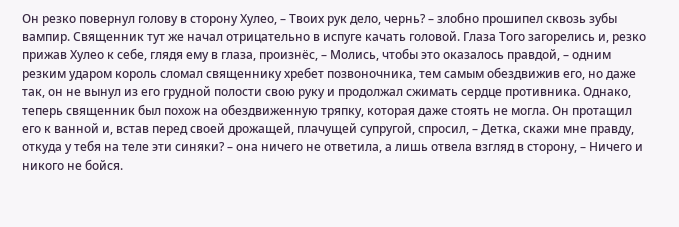Он резко повернул голову в сторону Хулео, – Твоих рук дело, чернь? – злобно прошипел сквозь зубы вампир. Священник тут же начал отрицательно в испуге качать головой. Глаза Того загорелись и, резко прижав Хулео к себе, глядя ему в глаза, произнёс, – Молись, чтобы это оказалось правдой, – одним резким ударом король сломал священнику хребет позвоночника, тем самым обездвижив его, но даже так, он не вынул из его грудной полости свою руку и продолжал сжимать сердце противника. Однако, теперь священник был похож на обездвиженную тряпку, которая даже стоять не могла. Он протащил его к ванной и, встав перед своей дрожащей, плачущей супругой, спросил, – Детка, скажи мне правду, откуда у тебя на теле эти синяки? – она ничего не ответила, а лишь отвела взгляд в сторону, – Ничего и никого не бойся.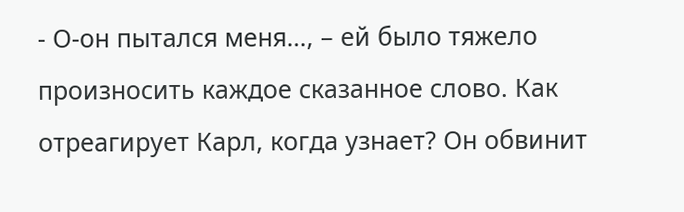- О-он пытался меня…, – ей было тяжело произносить каждое сказанное слово. Как отреагирует Карл, когда узнает? Он обвинит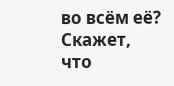во всём её? Скажет, что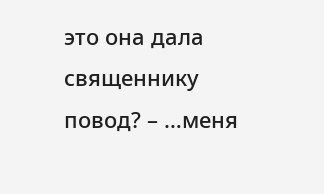это она дала священнику повод? – …меня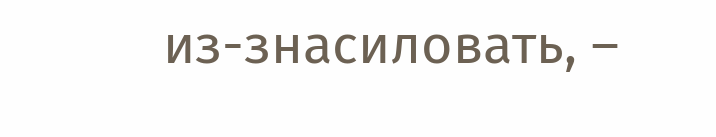из-знасиловать, –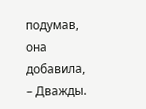подумав, она добавила, – Дважды.